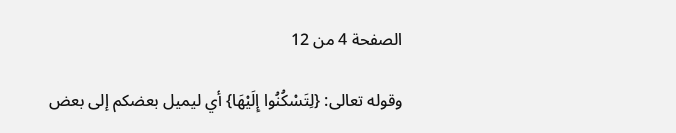الصفحة 4 من 12

وقوله تعالى: {لِتَسْكُنُوا إِلَيْهَا} أي ليميل بعضكم إلى بعض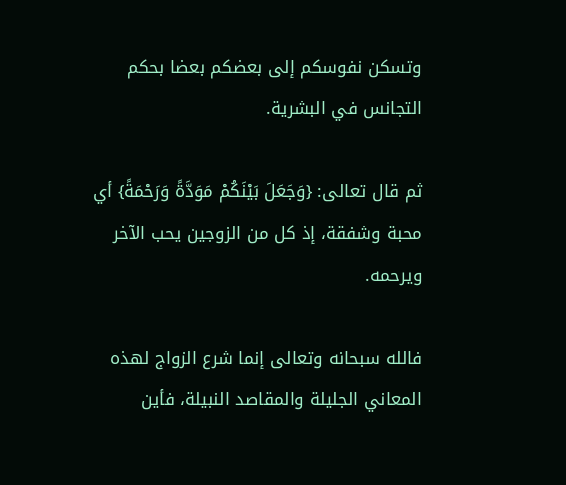وتسكن نفوسكم إلى بعضكم بعضا بحكم التجانس في البشرية.

ثم قال تعالى: {وَجَعَلَ بَيْنَكُمْ مَوَدَّةً وَرَحْمَةً} أي محبة وشفقة، إذ كل من الزوجين يحب الآخر ويرحمه.

فالله سبحانه وتعالى إنما شرع الزواج لهذه المعاني الجليلة والمقاصد النبيلة، فأين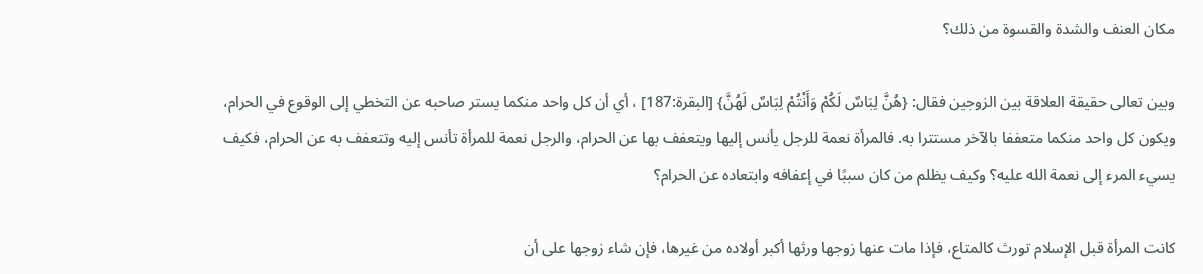مكان العنف والشدة والقسوة من ذلك؟

وبين تعالى حقيقة العلاقة بين الزوجين فقال: {هُنَّ لِبَاسٌ لَكُمْ وَأَنْتُمْ لِبَاسٌ لَهُنَّ} [البقرة:187] ، أي أن كل واحد منكما يستر صاحبه عن التخطي إلى الوقوع في الحرام، ويكون كل واحد منكما متعففا بالآخر مستترا به. فالمرأة نعمة للرجل يأنس إليها ويتعفف بها عن الحرام، والرجل نعمة للمرأة تأنس إليه وتتعفف به عن الحرام، فكيف يسيء المرء إلى نعمة الله عليه؟ وكيف يظلم من كان سببًا في إعفافه وابتعاده عن الحرام؟

كانت المرأة قبل الإسلام تورث كالمتاع، فإذا مات عنها زوجها ورثها أكبر أولاده من غيرها، فإن شاء زوجها على أن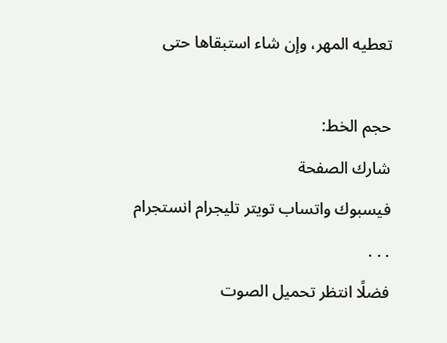تعطيه المهر، وإن شاء استبقاها حتى

حجم الخط:
شارك الصفحة
فيسبوك واتساب تويتر تليجرام انستجرام
. . .
فضلًا انتظر تحميل الصوت